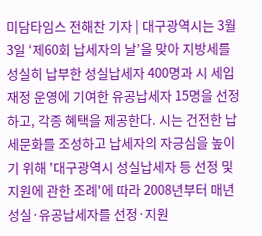미담타임스 전해찬 기자 | 대구광역시는 3월 3일 ‘제60회 납세자의 날’을 맞아 지방세를 성실히 납부한 성실납세자 400명과 시 세입 재정 운영에 기여한 유공납세자 15명을 선정하고, 각종 혜택을 제공한다. 시는 건전한 납세문화를 조성하고 납세자의 자긍심을 높이기 위해 '대구광역시 성실납세자 등 선정 및 지원에 관한 조례'에 따라 2008년부터 매년 성실·유공납세자를 선정·지원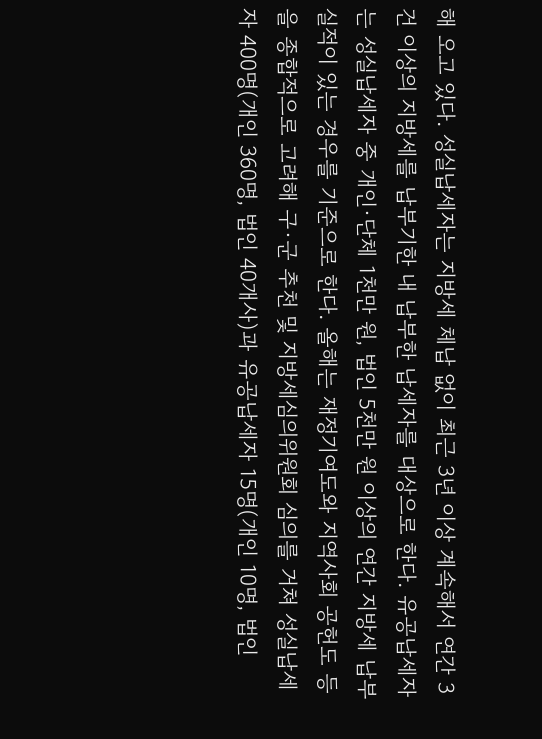해 오고 있다. 성실납세자는 지방세 체납 없이 최근 3년 이상 계속해서 연간 3건 이상의 지방세를 납부기한 내 납부한 납세자를 대상으로 한다. 유공납세자는 성실납세자 중 개인·단체 1천만 원, 법인 5천만 원 이상의 연간 지방세 납부 실적이 있는 경우를 기준으로 한다. 올해는 재정기여도와 지역사회 공헌도 등을 종합적으로 고려해 구·군 추천 및 지방세심의위원회 심의를 거쳐 성실납세자 400명(개인 360명, 법인 40개사)과 유공납세자 15명(개인 10명, 법인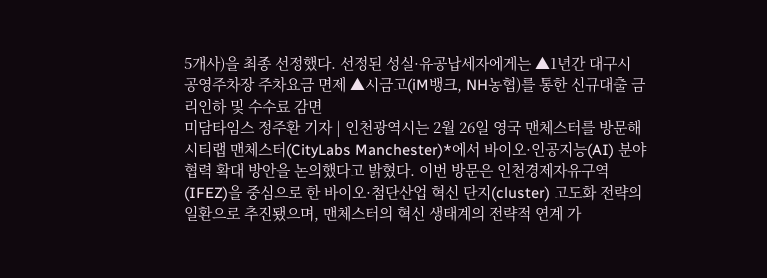5개사)을 최종 선정했다. 선정된 성실·유공납세자에게는 ▲1년간 대구시 공영주차장 주차요금 면제 ▲시금고(iM뱅크, NH농협)를 통한 신규대출 금리인하 및 수수료 감면
미담타임스 정주환 기자 | 인천광역시는 2월 26일 영국 맨체스터를 방문해 시티랩 맨체스터(CityLabs Manchester)*에서 바이오·인공지능(AI) 분야 협력 확대 방안을 논의했다고 밝혔다. 이번 방문은 인천경제자유구역(IFEZ)을 중심으로 한 바이오·첨단산업 혁신 단지(cluster) 고도화 전략의 일환으로 추진됐으며, 맨체스터의 혁신 생태계의 전략적 연계 가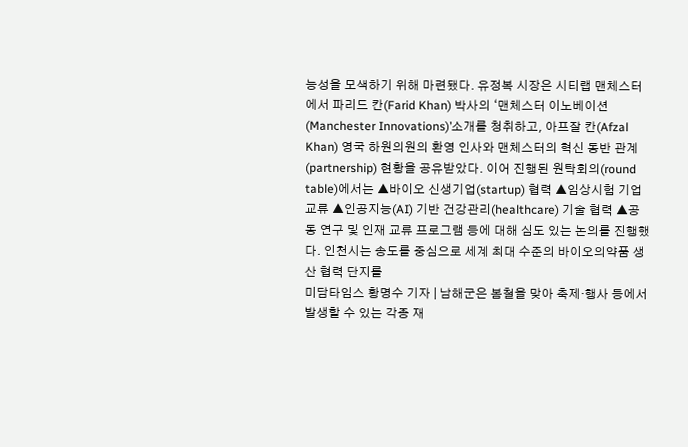능성을 모색하기 위해 마련됐다. 유정복 시장은 시티랩 맨체스터에서 파리드 칸(Farid Khan) 박사의 ‘맨체스터 이노베이션(Manchester Innovations)’소개를 청취하고, 아프잘 칸(Afzal Khan) 영국 하원의원의 환영 인사와 맨체스터의 혁신 동반 관계(partnership) 현황을 공유받았다. 이어 진행된 원탁회의(round table)에서는 ▲바이오 신생기업(startup) 협력 ▲임상시험 기업 교류 ▲인공지능(AI) 기반 건강관리(healthcare) 기술 협력 ▲공동 연구 및 인재 교류 프로그램 등에 대해 심도 있는 논의를 진행했다. 인천시는 송도를 중심으로 세계 최대 수준의 바이오의약품 생산 협력 단지를
미담타임스 황명수 기자 | 남해군은 봄철을 맞아 축제·행사 등에서 발생할 수 있는 각종 재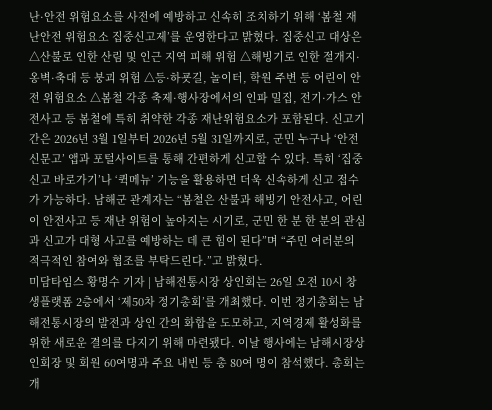난·안전 위험요소를 사전에 예방하고 신속히 조치하기 위해 ‘봄철 재난안전 위험요소 집중신고제’를 운영한다고 밝혔다. 집중신고 대상은 △산불로 인한 산림 및 인근 지역 피해 위험 △해빙기로 인한 절개지·옹벽·축대 등 붕괴 위험 △등·하굣길, 놀이터, 학원 주변 등 어린이 안전 위험요소 △봄철 각종 축제·행사장에서의 인파 밀집, 전기·가스 안전사고 등 봄철에 특히 취약한 각종 재난위험요소가 포함된다. 신고기간은 2026년 3월 1일부터 2026년 5월 31일까지로, 군민 누구나 ‘안전신문고’ 앱과 포털사이트를 통해 간편하게 신고할 수 있다. 특히 ‘집중신고 바로가기’나 ‘퀵메뉴’ 기능을 활용하면 더욱 신속하게 신고 접수가 가능하다. 남해군 관계자는 “봄철은 산불과 해빙기 안전사고, 어린이 안전사고 등 재난 위험이 높아지는 시기로, 군민 한 분 한 분의 관심과 신고가 대형 사고를 예방하는 데 큰 힘이 된다”며 “주민 여러분의 적극적인 참여와 협조를 부탁드린다.”고 밝혔다.
미담타임스 황명수 기자 | 남해전통시장 상인회는 26일 오전 10시 창생플랫폼 2층에서 ‘제50차 정기총회’를 개최했다. 이번 정기총회는 남해전통시장의 발전과 상인 간의 화합을 도모하고, 지역경제 활성화를 위한 새로운 결의를 다지기 위해 마련됐다. 이날 행사에는 남해시장상인회장 및 회원 60여명과 주요 내빈 등 총 80여 명이 참석했다. 총회는 개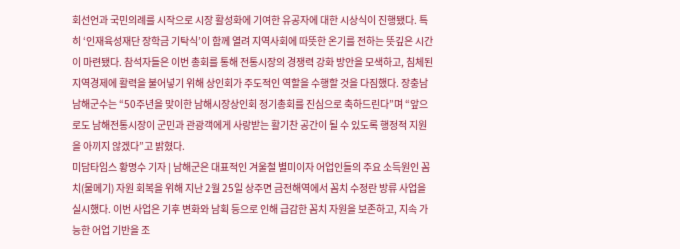회선언과 국민의례를 시작으로 시장 활성화에 기여한 유공자에 대한 시상식이 진행됐다. 특히 ‘인재육성재단 장학금 기탁식’이 함께 열려 지역사회에 따뜻한 온기를 전하는 뜻깊은 시간이 마련됐다. 참석자들은 이번 총회를 통해 전통시장의 경쟁력 강화 방안을 모색하고, 침체된 지역경제에 활력을 불어넣기 위해 상인회가 주도적인 역할을 수행할 것을 다짐했다. 장충남 남해군수는 “50주년을 맞이한 남해시장상인회 정기총회를 진심으로 축하드린다”며 “앞으로도 남해전통시장이 군민과 관광객에게 사랑받는 활기찬 공간이 될 수 있도록 행정적 지원을 아끼지 않겠다”고 밝혔다.
미담타임스 황명수 기자 | 남해군은 대표적인 겨울철 별미이자 어업인들의 주요 소득원인 꼼치(물메기) 자원 회복을 위해 지난 2월 25일 상주면 금전해역에서 꼼치 수정란 방류 사업을 실시했다. 이번 사업은 기후 변화와 남획 등으로 인해 급감한 꼼치 자원을 보존하고, 지속 가능한 어업 기반을 조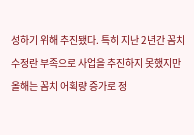성하기 위해 추진됐다. 특히 지난 2년간 꼼치 수정란 부족으로 사업을 추진하지 못했지만 올해는 꼼치 어획량 증가로 정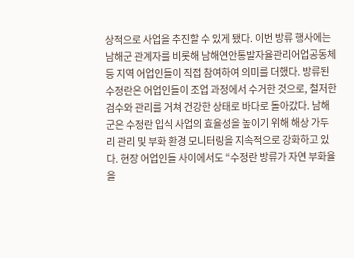상적으로 사업을 추진할 수 있게 됐다. 이번 방류 행사에는 남해군 관계자를 비롯해 남해연안통발자율관리어업공동체 등 지역 어업인들이 직접 참여하여 의미를 더했다. 방류된 수정란은 어업인들이 조업 과정에서 수거한 것으로, 철저한 검수와 관리를 거쳐 건강한 상태로 바다로 돌아갔다. 남해군은 수정란 입식 사업의 효율성을 높이기 위해 해상 가두리 관리 및 부화 환경 모니터링을 지속적으로 강화하고 있다. 현장 어업인들 사이에서도 “수정란 방류가 자연 부화율을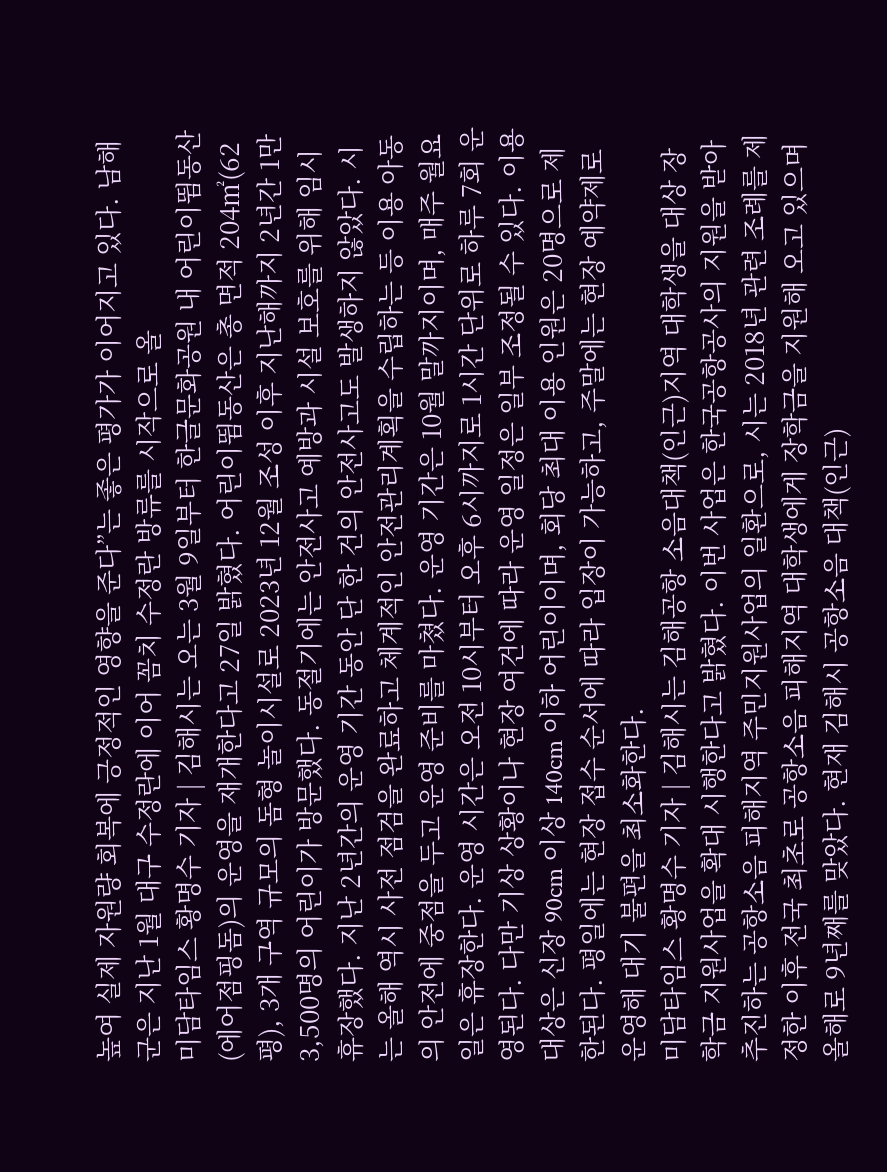높여 실제 자원량 회복에 긍정적인 영향을 준다”는 좋은 평가가 이어지고 있다. 남해군은 지난 1월 대구 수정란에 이어 꼼치 수정란 방류를 시작으로 올
미담타임스 황명수 기자 | 김해시는 오는 3월 9일부터 한글문화공원 내 어린이뜀동산(에어점핑돔)의 운영을 재개한다고 27일 밝혔다. 어린이뜀동산은 총 면적 204㎡(62평), 3개 구역 규모의 돔형 놀이시설로 2023년 12월 조성 이후 지난해까지 2년간 1만3,500명의 어린이가 방문했다. 동절기에는 안전사고 예방과 시설 보호를 위해 임시 휴장했다. 지난 2년간의 운영 기간 동안 단 한 건의 안전사고도 발생하지 않았다. 시는 올해 역시 사전 점검을 완료하고 체계적인 안전관리계획을 수립하는 등 이용 아동의 안전에 중점을 두고 운영 준비를 마쳤다. 운영 기간은 10월 말까지이며, 매주 월요일은 휴장한다. 운영 시간은 오전 10시부터 오후 6시까지로 1시간 단위로 하루 7회 운영된다. 다만 기상 상황이나 현장 여건에 따라 운영 일정은 일부 조정될 수 있다. 이용 대상은 신장 90cm 이상 140cm 이하 어린이이며, 회당 최대 이용 인원은 20명으로 제한된다. 평일에는 현장 접수 순서에 따라 입장이 가능하고, 주말에는 현장 예약제로 운영해 대기 불편을 최소화한다.
미담타임스 황명수 기자 | 김해시는 김해공항 소음대책(인근)지역 대학생을 대상 장학금 지원사업을 확대 시행한다고 밝혔다. 이번 사업은 한국공항공사의 지원을 받아 추진하는 공항소음 피해지역 주민지원사업의 일환으로, 시는 2018년 관련 조례를 제정한 이후 전국 최초로 공항소음 피해지역 대학생에게 장학금을 지원해 오고 있으며 올해로 9년째를 맞았다. 현재 김해시 공항소음 대책(인근)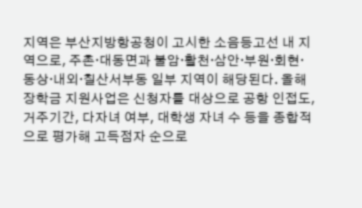지역은 부산지방항공청이 고시한 소음등고선 내 지역으로, 주촌·대동면과 불암·활천·삼안·부원·회현·동상·내외·칠산서부동 일부 지역이 해당된다. 올해 장학금 지원사업은 신청자를 대상으로 공항 인접도, 거주기간, 다자녀 여부, 대학생 자녀 수 등을 종합적으로 평가해 고득점자 순으로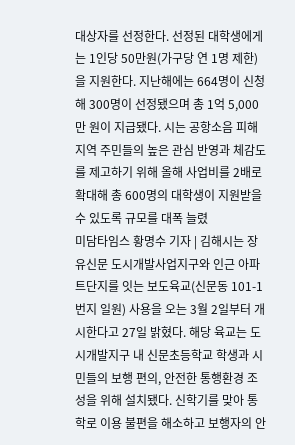대상자를 선정한다. 선정된 대학생에게는 1인당 50만원(가구당 연 1명 제한)을 지원한다. 지난해에는 664명이 신청해 300명이 선정됐으며 총 1억 5,000만 원이 지급됐다. 시는 공항소음 피해지역 주민들의 높은 관심 반영과 체감도를 제고하기 위해 올해 사업비를 2배로 확대해 총 600명의 대학생이 지원받을 수 있도록 규모를 대폭 늘렸
미담타임스 황명수 기자 | 김해시는 장유신문 도시개발사업지구와 인근 아파트단지를 잇는 보도육교(신문동 101-1번지 일원) 사용을 오는 3월 2일부터 개시한다고 27일 밝혔다. 해당 육교는 도시개발지구 내 신문초등학교 학생과 시민들의 보행 편의, 안전한 통행환경 조성을 위해 설치됐다. 신학기를 맞아 통학로 이용 불편을 해소하고 보행자의 안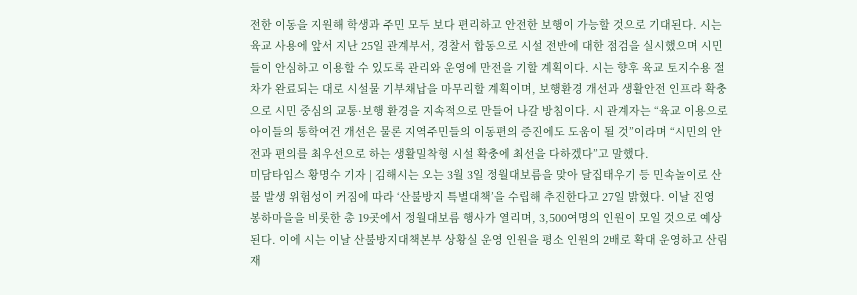전한 이동을 지원해 학생과 주민 모두 보다 편리하고 안전한 보행이 가능할 것으로 기대된다. 시는 육교 사용에 앞서 지난 25일 관계부서, 경찰서 합동으로 시설 전반에 대한 점검을 실시했으며 시민들이 안심하고 이용할 수 있도록 관리와 운영에 만전을 기할 계획이다. 시는 향후 육교 토지수용 절차가 완료되는 대로 시설물 기부채납을 마무리할 계획이며, 보행환경 개선과 생활안전 인프라 확충으로 시민 중심의 교통·보행 환경을 지속적으로 만들어 나갈 방침이다. 시 관계자는 “육교 이용으로 아이들의 통학여건 개선은 물론 지역주민들의 이동편의 증진에도 도움이 될 것”이라며 “시민의 안전과 편의를 최우선으로 하는 생활밀착형 시설 확충에 최선을 다하겠다”고 말했다.
미담타임스 황명수 기자 | 김해시는 오는 3월 3일 정월대보름을 맞아 달집태우기 등 민속놀이로 산불 발생 위험성이 커짐에 따라 ‘산불방지 특별대책’을 수립해 추진한다고 27일 밝혔다. 이날 진영 봉하마을을 비롯한 총 19곳에서 정월대보름 행사가 열리며, 3,500여명의 인원이 모일 것으로 예상된다. 이에 시는 이날 산불방지대책본부 상황실 운영 인원을 평소 인원의 2배로 확대 운영하고 산림재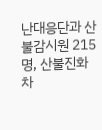난대응단과 산불감시원 215명, 산불진화차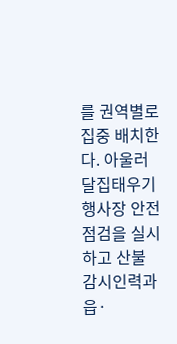를 권역별로 집중 배치한다. 아울러 달집태우기 행사장 안전점검을 실시하고 산불 감시인력과 읍·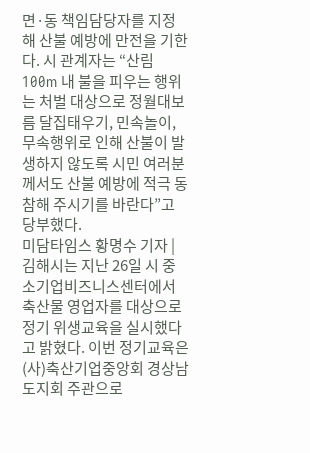면·동 책임담당자를 지정해 산불 예방에 만전을 기한다. 시 관계자는 “산림 100m 내 불을 피우는 행위는 처벌 대상으로 정월대보름 달집태우기, 민속놀이, 무속행위로 인해 산불이 발생하지 않도록 시민 여러분께서도 산불 예방에 적극 동참해 주시기를 바란다”고 당부했다.
미담타임스 황명수 기자 | 김해시는 지난 26일 시 중소기업비즈니스센터에서 축산물 영업자를 대상으로 정기 위생교육을 실시했다고 밝혔다. 이번 정기교육은 (사)축산기업중앙회 경상남도지회 주관으로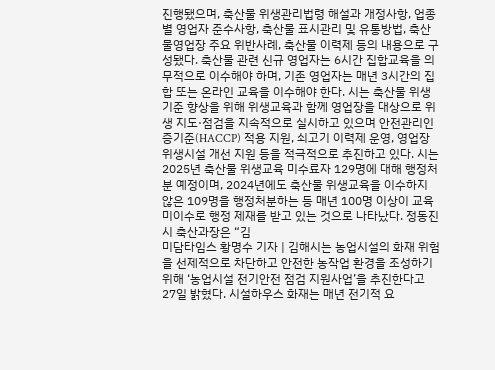진행됐으며, 축산물 위생관리법령 해설과 개정사항, 업종별 영업자 준수사항, 축산물 표시관리 및 유통방법, 축산물영업장 주요 위반사례, 축산물 이력제 등의 내용으로 구성됐다. 축산물 관련 신규 영업자는 6시간 집합교육을 의무적으로 이수해야 하며, 기존 영업자는 매년 3시간의 집합 또는 온라인 교육을 이수해야 한다. 시는 축산물 위생기준 향상을 위해 위생교육과 함께 영업장을 대상으로 위생 지도·점검을 지속적으로 실시하고 있으며 안전관리인증기준(HACCP) 적용 지원, 쇠고기 이력제 운영, 영업장 위생시설 개선 지원 등을 적극적으로 추진하고 있다. 시는 2025년 축산물 위생교육 미수료자 129명에 대해 행정처분 예정이며, 2024년에도 축산물 위생교육을 이수하지 않은 109명을 행정처분하는 등 매년 100명 이상이 교육 미이수로 행정 제재를 받고 있는 것으로 나타났다. 정동진 시 축산과장은 “김
미담타임스 황명수 기자 | 김해시는 농업시설의 화재 위험을 선제적으로 차단하고 안전한 농작업 환경을 조성하기 위해 ‘농업시설 전기안전 점검 지원사업’을 추진한다고 27일 밝혔다. 시설하우스 화재는 매년 전기적 요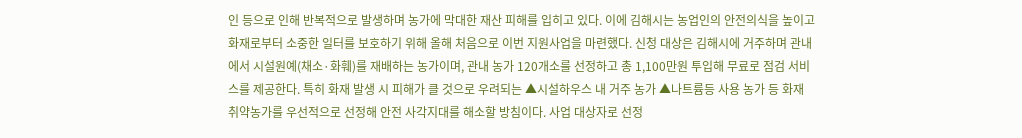인 등으로 인해 반복적으로 발생하며 농가에 막대한 재산 피해를 입히고 있다. 이에 김해시는 농업인의 안전의식을 높이고 화재로부터 소중한 일터를 보호하기 위해 올해 처음으로 이번 지원사업을 마련했다. 신청 대상은 김해시에 거주하며 관내에서 시설원예(채소·화훼)를 재배하는 농가이며, 관내 농가 120개소를 선정하고 총 1,100만원 투입해 무료로 점검 서비스를 제공한다. 특히 화재 발생 시 피해가 클 것으로 우려되는 ▲시설하우스 내 거주 농가 ▲나트륨등 사용 농가 등 화재 취약농가를 우선적으로 선정해 안전 사각지대를 해소할 방침이다. 사업 대상자로 선정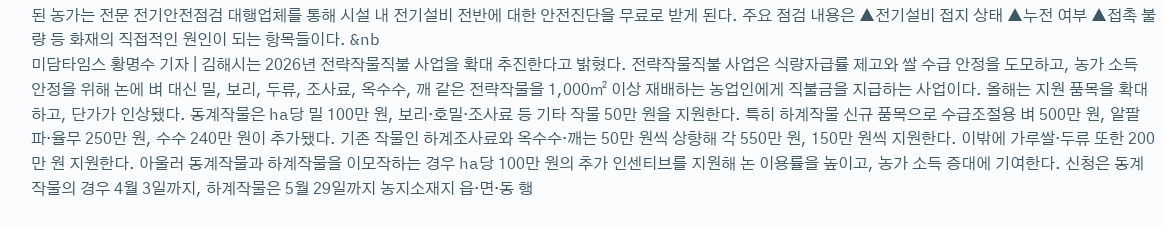된 농가는 전문 전기안전점검 대행업체를 통해 시설 내 전기설비 전반에 대한 안전진단을 무료로 받게 된다. 주요 점검 내용은 ▲전기설비 접지 상태 ▲누전 여부 ▲접촉 불량 등 화재의 직접적인 원인이 되는 항목들이다. &nb
미담타임스 황명수 기자 | 김해시는 2026년 전략작물직불 사업을 확대 추진한다고 밝혔다. 전략작물직불 사업은 식량자급률 제고와 쌀 수급 안정을 도모하고, 농가 소득 안정을 위해 논에 벼 대신 밀, 보리, 두류, 조사료, 옥수수, 깨 같은 전략작물을 1,000㎡ 이상 재배하는 농업인에게 직불금을 지급하는 사업이다. 올해는 지원 품목을 확대하고, 단가가 인상됐다. 동계작물은 ha당 밀 100만 원, 보리·호밀·조사료 등 기타 작물 50만 원을 지원한다. 특히 하계작물 신규 품목으로 수급조절용 벼 500만 원, 알팔파·율무 250만 원, 수수 240만 원이 추가됐다. 기존 작물인 하계조사료와 옥수수·깨는 50만 원씩 상향해 각 550만 원, 150만 원씩 지원한다. 이밖에 가루쌀·두류 또한 200만 원 지원한다. 아울러 동계작물과 하계작물을 이모작하는 경우 ha당 100만 원의 추가 인센티브를 지원해 논 이용률을 높이고, 농가 소득 증대에 기여한다. 신청은 동계작물의 경우 4월 3일까지, 하계작물은 5월 29일까지 농지소재지 읍·면·동 행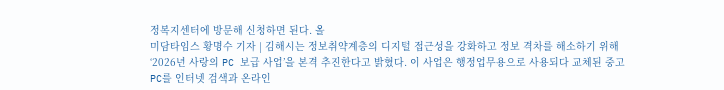정복지센터에 방문해 신청하면 된다. 올
미담타임스 황명수 기자 | 김해시는 정보취약계층의 디지털 접근성을 강화하고 정보 격차를 해소하기 위해 ‘2026년 사랑의 PC 보급 사업’을 본격 추진한다고 밝혔다. 이 사업은 행정업무용으로 사용되다 교체된 중고 PC를 인터넷 검색과 온라인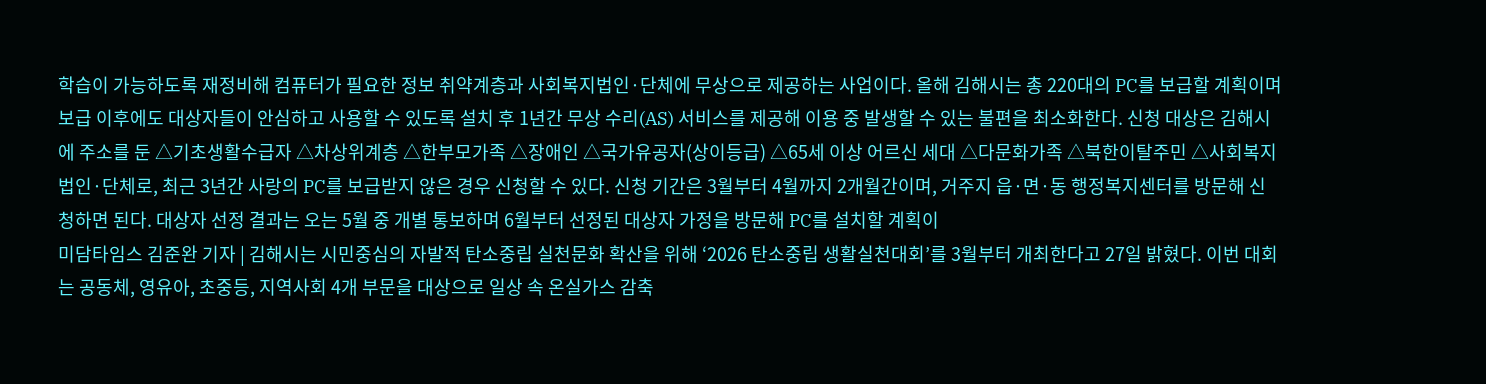학습이 가능하도록 재정비해 컴퓨터가 필요한 정보 취약계층과 사회복지법인·단체에 무상으로 제공하는 사업이다. 올해 김해시는 총 220대의 PC를 보급할 계획이며 보급 이후에도 대상자들이 안심하고 사용할 수 있도록 설치 후 1년간 무상 수리(AS) 서비스를 제공해 이용 중 발생할 수 있는 불편을 최소화한다. 신청 대상은 김해시에 주소를 둔 △기초생활수급자 △차상위계층 △한부모가족 △장애인 △국가유공자(상이등급) △65세 이상 어르신 세대 △다문화가족 △북한이탈주민 △사회복지법인·단체로, 최근 3년간 사랑의 PC를 보급받지 않은 경우 신청할 수 있다. 신청 기간은 3월부터 4월까지 2개월간이며, 거주지 읍·면·동 행정복지센터를 방문해 신청하면 된다. 대상자 선정 결과는 오는 5월 중 개별 통보하며 6월부터 선정된 대상자 가정을 방문해 PC를 설치할 계획이
미담타임스 김준완 기자 | 김해시는 시민중심의 자발적 탄소중립 실천문화 확산을 위해 ‘2026 탄소중립 생활실천대회’를 3월부터 개최한다고 27일 밝혔다. 이번 대회는 공동체, 영유아, 초중등, 지역사회 4개 부문을 대상으로 일상 속 온실가스 감축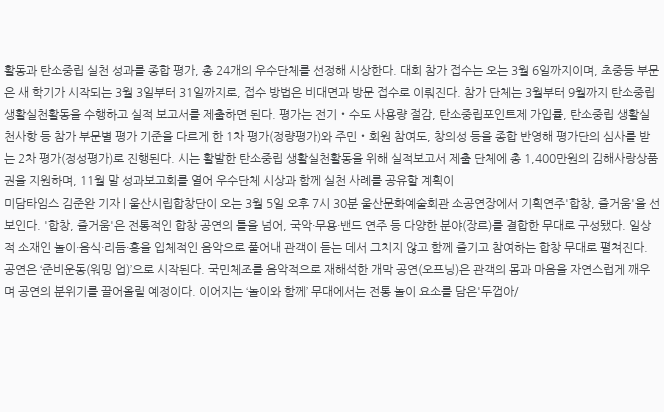활동과 탄소중립 실천 성과를 종합 평가, 총 24개의 우수단체를 선정해 시상한다. 대회 참가 접수는 오는 3월 6일까지이며, 초중등 부문은 새 학기가 시작되는 3월 3일부터 31일까지로, 접수 방법은 비대면과 방문 접수로 이뤄진다. 참가 단체는 3월부터 9월까지 탄소중립 생활실천활동을 수행하고 실적 보고서를 제출하면 된다. 평가는 전기‧수도 사용량 절감, 탄소중립포인트제 가입률, 탄소중립 생활실천사항 등 참가 부문별 평가 기준을 다르게 한 1차 평가(정량평가)와 주민‧회원 참여도, 창의성 등을 종합 반영해 평가단의 심사를 받는 2차 평가(정성평가)로 진행된다. 시는 활발한 탄소중립 생활실천활동을 위해 실적보고서 제출 단체에 총 1,400만원의 김해사랑상품권을 지원하며, 11월 말 성과보고회를 열어 우수단체 시상과 함께 실천 사례를 공유할 계획이
미담타임스 김준완 기자 | 울산시립합창단이 오는 3월 5일 오후 7시 30분 울산문화예술회관 소공연장에서 기획연주'합창, 즐거움'을 선보인다. '합창, 즐거움'은 전통적인 합창 공연의 틀을 넘어, 국악·무용·밴드 연주 등 다양한 분야(장르)를 결합한 무대로 구성됐다. 일상적 소재인 놀이·음식·리듬·흥을 입체적인 음악으로 풀어내 관객이 듣는 데서 그치지 않고 함께 즐기고 참여하는 합창 무대로 펼쳐진다. 공연은 ‘준비운동(워밍 업)’으로 시작된다. 국민체조를 음악적으로 재해석한 개막 공연(오프닝)은 관객의 몸과 마음을 자연스럽게 깨우며 공연의 분위기를 끌어올릴 예정이다. 이어지는 ‘놀이와 함께’ 무대에서는 전통 놀이 요소를 담은'두껍아/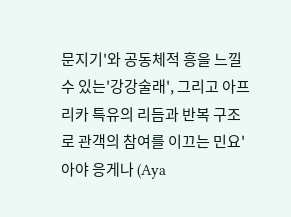문지기'와 공동체적 흥을 느낄 수 있는'강강술래', 그리고 아프리카 특유의 리듬과 반복 구조로 관객의 참여를 이끄는 민요'아야 응게나 (Aya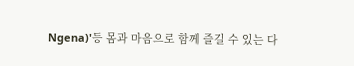Ngena)'등 몸과 마음으로 함께 즐길 수 있는 다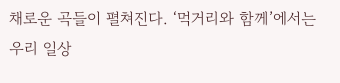채로운 곡들이 펼쳐진다. ‘먹거리와 함께’에서는 우리 일상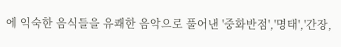에 익숙한 음식들을 유쾌한 음악으로 풀어낸 '중화반점','명태','간장,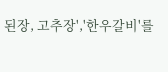된장, 고추장','한우갈비'를